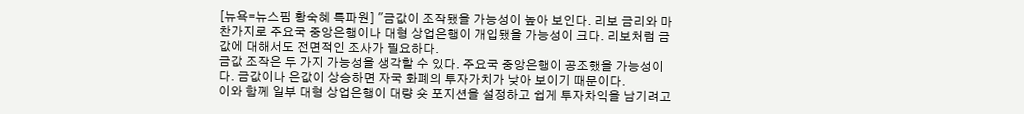[뉴욕=뉴스핌 황숙혜 특파원] "금값이 조작됐을 가능성이 높아 보인다. 리보 금리와 마찬가지로 주요국 중앙은행이나 대형 상업은행이 개입됐을 가능성이 크다. 리보처럼 금값에 대해서도 전면적인 조사가 필요하다.
금값 조작은 두 가지 가능성을 생각할 수 있다. 주요국 중앙은행이 공조했을 가능성이다. 금값이나 은값이 상승하면 자국 화폐의 투자가치가 낮아 보이기 때문이다.
이와 함께 일부 대형 상업은행이 대량 숏 포지션을 설정하고 쉽게 투자차익을 남기려고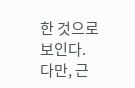한 것으로 보인다.
다만, 근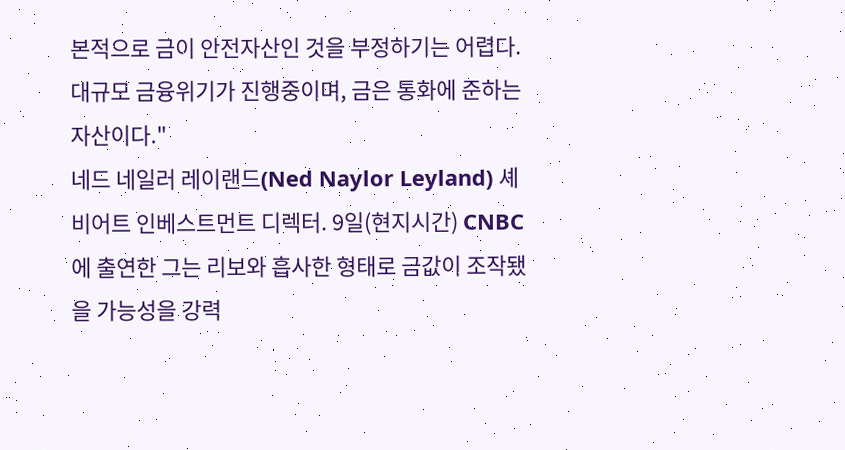본적으로 금이 안전자산인 것을 부정하기는 어렵다. 대규모 금융위기가 진행중이며, 금은 통화에 준하는 자산이다."
네드 네일러 레이랜드(Ned Naylor Leyland) 셰비어트 인베스트먼트 디렉터. 9일(현지시간) CNBC에 출연한 그는 리보와 흡사한 형태로 금값이 조작됐을 가능성을 강력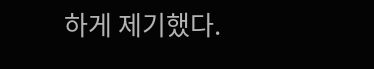하게 제기했다.